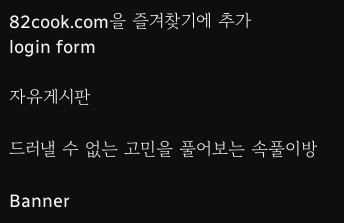82cook.com을 즐겨찾기에 추가
login form

자유게시판

드러낼 수 없는 고민을 풀어보는 속풀이방

Banner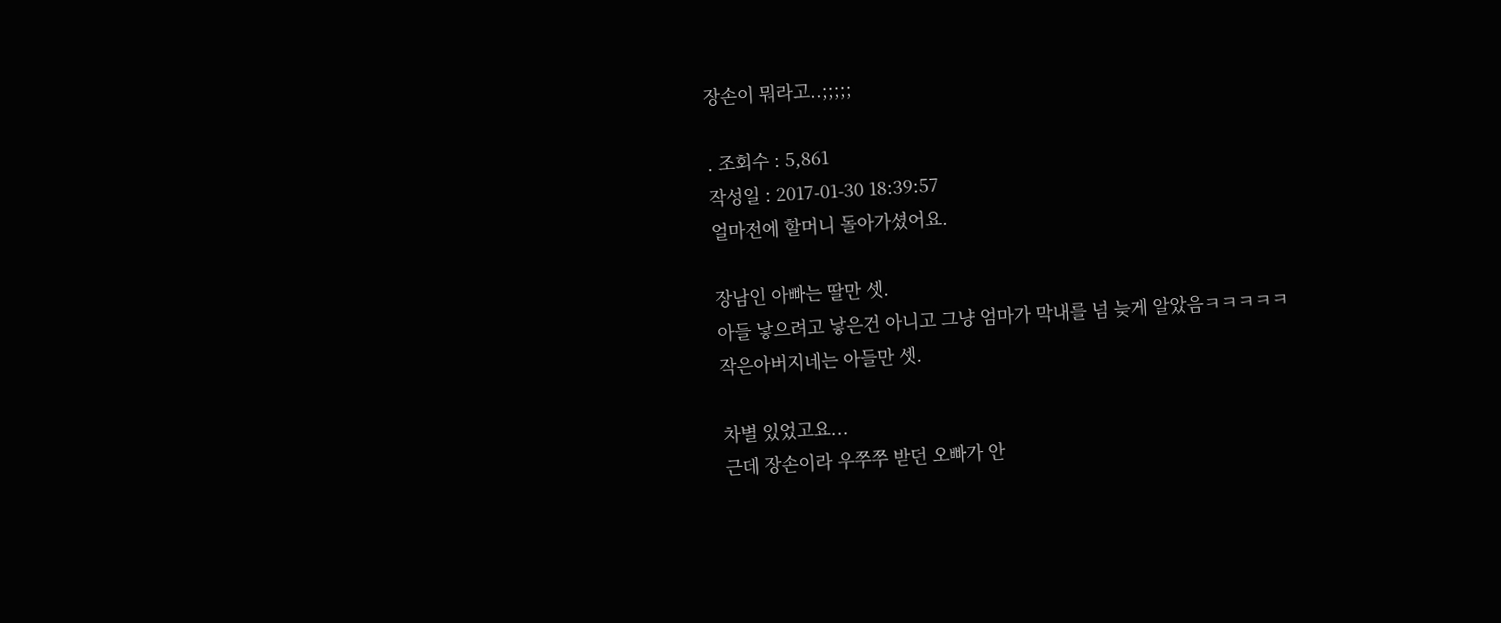장손이 뭐라고..;;;;;

. 조회수 : 5,861
작성일 : 2017-01-30 18:39:57
얼마전에 할머니 돌아가셨어요.

장남인 아빠는 딸만 셋.
아들 낳으려고 낳은건 아니고 그냥 엄마가 막내를 넘 늦게 알았음ㅋㅋㅋㅋㅋ
작은아버지네는 아들만 셋.

차별 있었고요...
근데 장손이라 우쭈쭈 받던 오빠가 안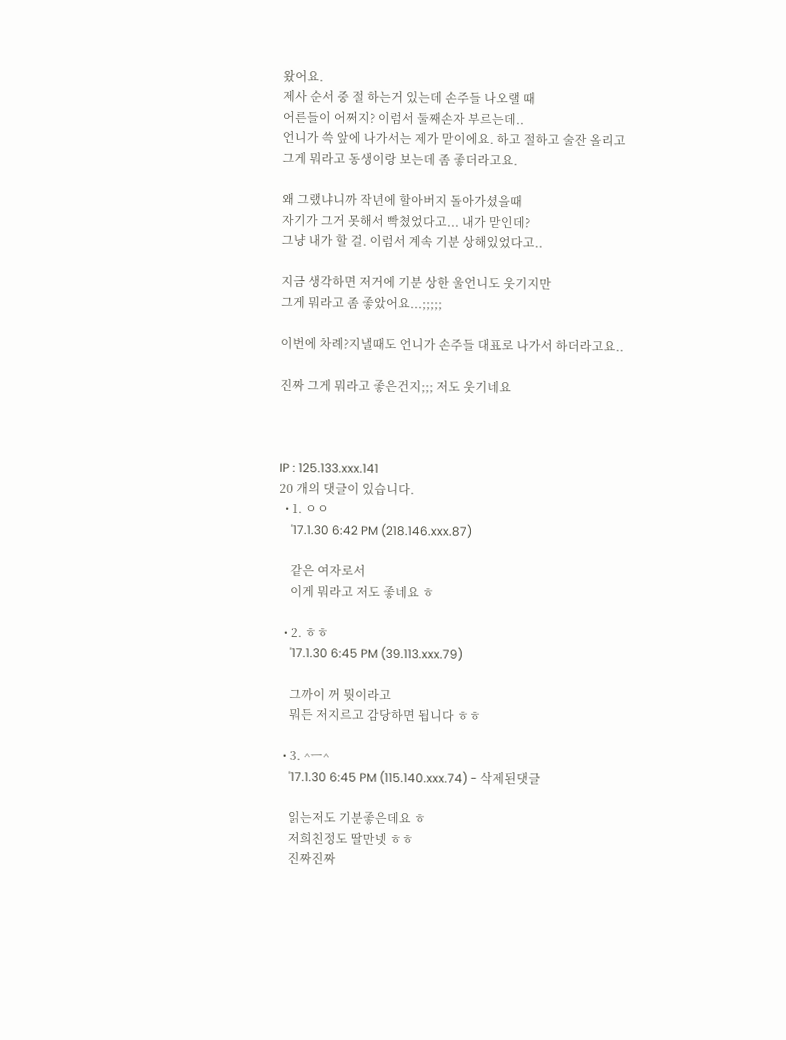왔어요.
제사 순서 중 절 하는거 있는데 손주들 나오랠 때
어른들이 어쩌지? 이럼서 둘째손자 부르는데..
언니가 쓱 앞에 나가서는 제가 맏이에요. 하고 절하고 술잔 올리고
그게 뭐라고 동생이랑 보는데 좀 좋더라고요.

왜 그랬냐니까 작년에 할아버지 돌아가셨을때
자기가 그거 못해서 빡쳤었다고... 내가 맏인데?
그냥 내가 할 걸. 이럼서 계속 기분 상해있었다고..

지금 생각하면 저거에 기분 상한 울언니도 웃기지만
그게 뭐라고 좀 좋았어요...;;;;;

이번에 차례?지낼때도 언니가 손주들 대표로 나가서 하더라고요..

진짜 그게 뭐라고 좋은건지;;; 저도 웃기네요



IP : 125.133.xxx.141
20 개의 댓글이 있습니다.
  • 1. ㅇㅇ
    '17.1.30 6:42 PM (218.146.xxx.87)

    같은 여자로서
    이게 뭐라고 저도 좋네요 ㅎ

  • 2. ㅎㅎ
    '17.1.30 6:45 PM (39.113.xxx.79)

    그까이 꺼 뭣이라고
    뭐든 저지르고 감당하면 됩니다 ㅎㅎ

  • 3. ^ㅡ^
    '17.1.30 6:45 PM (115.140.xxx.74) - 삭제된댓글

    읽는저도 기분좋은데요 ㅎ
    저희친정도 딸만넷 ㅎㅎ
    진짜진짜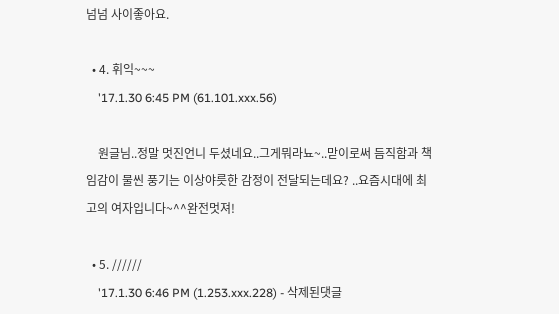넘넘 사이좋아요.

  • 4. 휘익~~~
    '17.1.30 6:45 PM (61.101.xxx.56)

    원글님..정말 멋진언니 두셨네요..그게뭐라뇨~..맏이로써 듬직함과 책임감이 물씬 풍기는 이상야릇한 감정이 전달되는데요? ..요즘시대에 최고의 여자입니다~^^완전멋져!

  • 5. //////
    '17.1.30 6:46 PM (1.253.xxx.228) - 삭제된댓글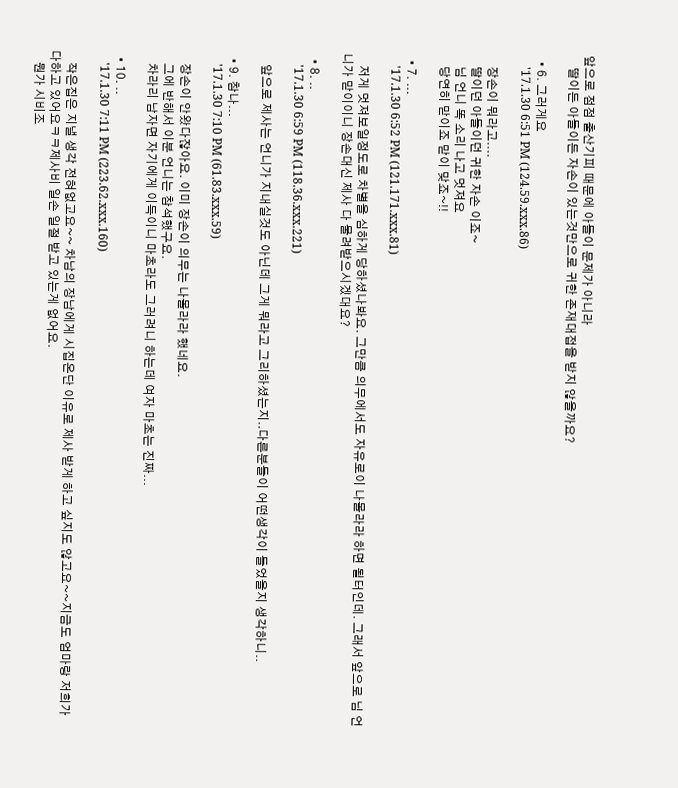앞으로 점점 출산기피 때문에 아들이 문제가 아니라
    딸이든 아들이든 자손이 있는것만으로 귀한 존재대접을 받지 않을까요?

  • 6. 그러게요
    '17.1.30 6:51 PM (124.59.xxx.86)

    장손이 뭐라고....
    딸이던 아들이던 귀한 자손 이죠~
    님 언니 똑 소리 나고 멋져요
    당연히 맏이죠 맏이 맞죠~!!

  • 7. ...
    '17.1.30 6:52 PM (121.171.xxx.81)

    저게 멋져보일정도로 차별을 심하게 당하셨나봐요. 그만큼 의무에서도 자유로이 나몰라라 하면 될터인데. 그래서 앞으로 님 언니가 맏이이니 장손대신 제사 다 물려받으시겠대요?

  • 8. ..
    '17.1.30 6:59 PM (118.36.xxx.221)

    앞으로 제사는 언니가 지내실것도 아닌데 그게 뭐라고 그리하셨는지..다른분들이 어떤생각이 들었을지 생각하니..

  • 9. 참나...
    '17.1.30 7:10 PM (61.83.xxx.59)

    장손이 안왔다잖아요. 이미 장손이 의무는 나몰라라 했네요.
    그에 반해서 이분 언니는 참석했구요.
    차라리 남자면 자기에게 이득이니 마초라도 그러려니 하는데 여자 마초는 진짜...

  • 10. ..
    '17.1.30 7:11 PM (223.62.xxx.160)

    작은집은 지낼 생각 전혀없고요~~ 차남의 장남에게 시집온단 이유로 제사 받게 하고 싶지도 않고요~~지금도 엄마랑 저희가 다하고 있어요ㅋㅋ제사비 일손 일절 받고 있는게 없어요.
    뭔가 시비조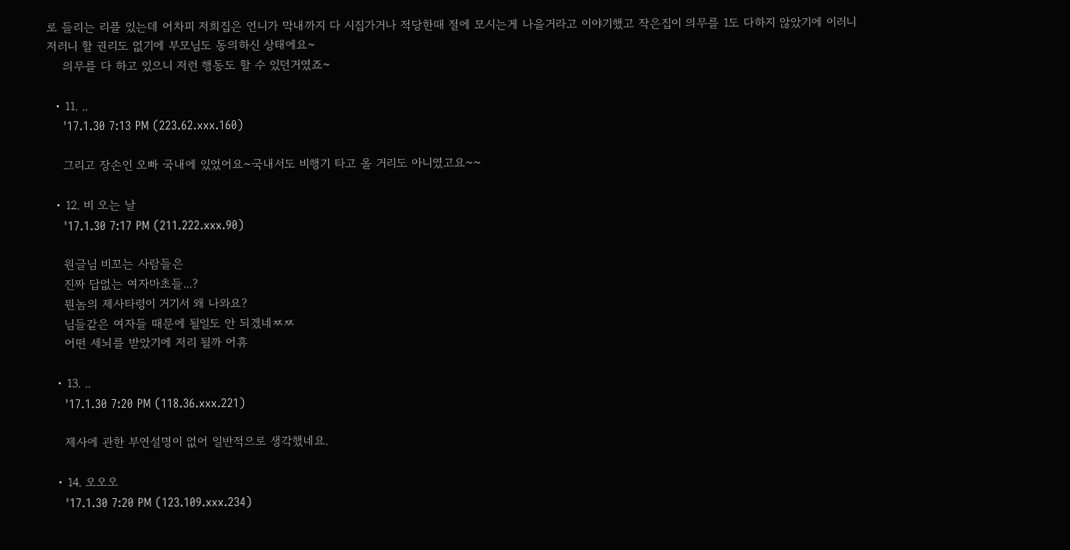로 들리는 리플 있는데 어차피 저희집은 언니가 막내까지 다 시집가거나 적당한때 절에 모시는게 나을거라고 이야기했고 작은집이 의무를 1도 다하지 않았기에 이러니 저러니 할 권리도 없기에 부모님도 동의하신 상태에요~
    의무를 다 하고 있으니 저런 행동도 할 수 있던거였죠~

  • 11. ..
    '17.1.30 7:13 PM (223.62.xxx.160)

    그리고 장손인 오빠 국내에 있었어요~국내서도 비행기 타고 올 거리도 아니였고요~~

  • 12. 비 오는 날
    '17.1.30 7:17 PM (211.222.xxx.90)

    원글님 비꼬는 사람들은
    진짜 답없는 여자마초들...?
    뭔놈의 제사타령이 거기서 왜 나와요?
    님들같은 여자들 때문에 될일도 안 되겠네ㅉㅉ
    어떤 세뇌를 받았기에 저리 될까 어휴

  • 13. ..
    '17.1.30 7:20 PM (118.36.xxx.221)

    제사에 관한 부연설명이 없어 일반적으로 생각했네요.

  • 14. 오오오
    '17.1.30 7:20 PM (123.109.xxx.234)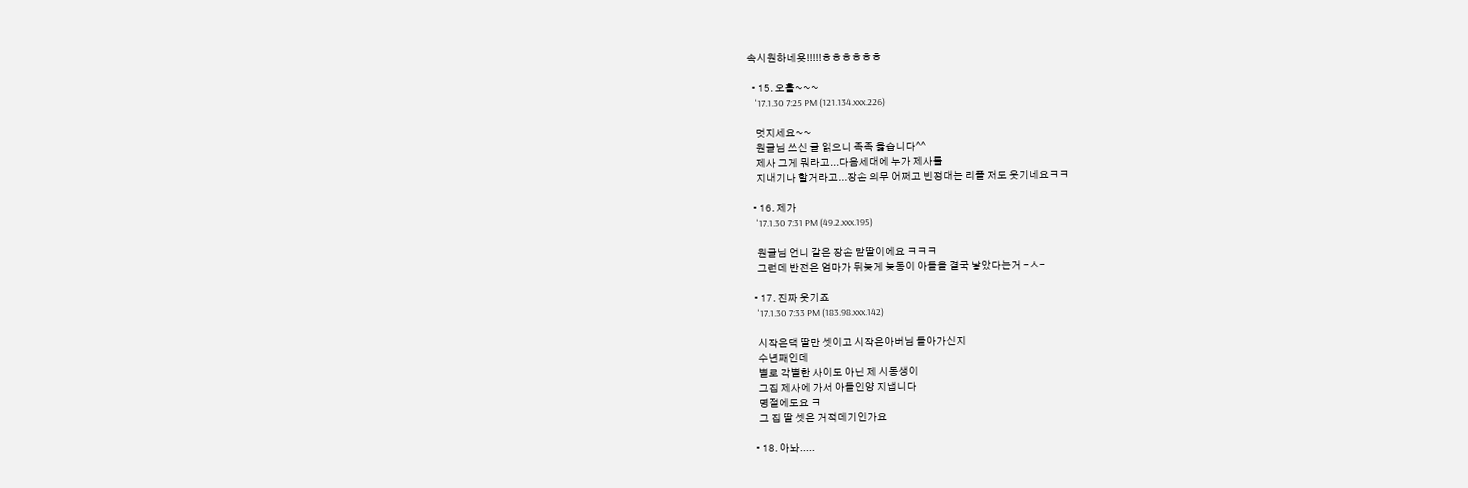속시원하네욧!!!!!ㅎㅎㅎㅎㅎㅎ

  • 15. 오홀~~~
    '17.1.30 7:25 PM (121.134.xxx.226)

    멋지세요~~
    원글님 쓰신 글 읽으니 족족 옳습니다^^
    제사 그게 뭐라고...다음세대에 누가 제사를
    지내기나 할거라고...장손 의무 어쩌고 빈정대는 리플 저도 웃기네요ㅋㅋ

  • 16. 제가
    '17.1.30 7:31 PM (49.2.xxx.195)

    원글님 언니 같은 장손 맏딸이에요 ㅋㅋㅋ
    그런데 반전은 엄마가 뒤늦게 늦동이 아들을 결국 낳았다는거 -ㅅ-

  • 17. 진짜 웃기죠
    '17.1.30 7:33 PM (183.98.xxx.142)

    시작은댁 딸만 셋이고 시작은아버님 돌아가신지
    수년째인데
    별로 각별한 사이도 아닌 제 시동생이
    그집 제사에 가서 아들인양 지냅니다
    명절에도요 ㅋ
    그 집 딸 셋은 거적데기인가요

  • 18. 아놔.....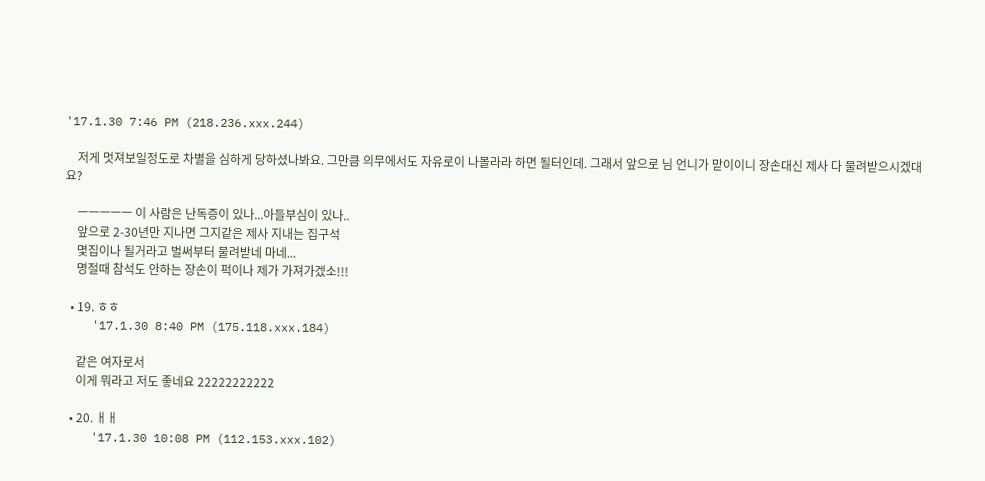'17.1.30 7:46 PM (218.236.xxx.244)

    저게 멋져보일정도로 차별을 심하게 당하셨나봐요. 그만큼 의무에서도 자유로이 나몰라라 하면 될터인데. 그래서 앞으로 님 언니가 맏이이니 장손대신 제사 다 물려받으시겠대요?

    ㅡㅡㅡㅡㅡ 이 사람은 난독증이 있나...아들부심이 있나..
    앞으로 2-30년만 지나면 그지같은 제사 지내는 집구석
    몇집이나 될거라고 벌써부터 물려받네 마네...
    명절때 참석도 안하는 장손이 퍽이나 제가 가져가겠소!!!

  • 19. ㅎㅎ
    '17.1.30 8:40 PM (175.118.xxx.184)

    같은 여자로서
    이게 뭐라고 저도 좋네요 22222222222

  • 20. ㅐㅐ
    '17.1.30 10:08 PM (112.153.xxx.102)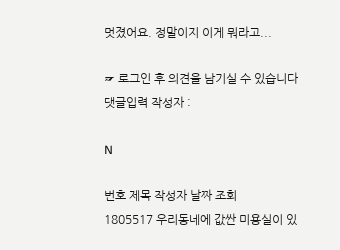멋졌어요. 정말이지 이게 뭐라고...

☞ 로그인 후 의견을 남기실 수 있습니다
댓글입력 작성자 :

N

번호 제목 작성자 날짜 조회
1805517 우리동네에 값싼 미용실이 있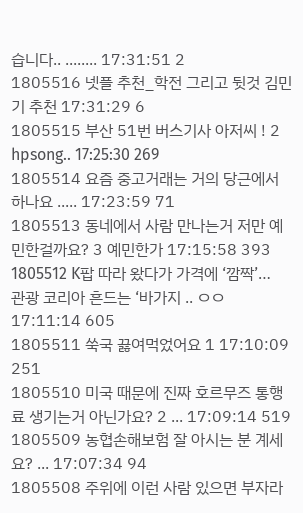습니다.. ........ 17:31:51 2
1805516 넷플 추천_학전 그리고 뒷것 김민기 추천 17:31:29 6
1805515 부산 51번 버스기사 아저씨 ! 2 hpsong.. 17:25:30 269
1805514 요즘 중고거래는 거의 당근에서 하나요 ..... 17:23:59 71
1805513 동네에서 사람 만나는거 저만 예민한걸까요? 3 예민한가 17:15:58 393
1805512 K팝 따라 왔다가 가격에 ‘깜짝’…관광 코리아 흔드는 ‘바가지 .. ㅇㅇ 17:11:14 605
1805511 쑥국 끓여먹었어요 1 17:10:09 251
1805510 미국 때문에 진짜 호르무즈 통행료 생기는거 아닌가요? 2 ... 17:09:14 519
1805509 농협손해보험 잘 아시는 분 계세요? ... 17:07:34 94
1805508 주위에 이런 사람 있으면 부자라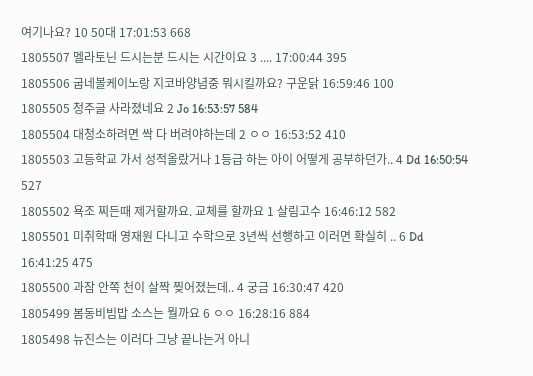여기나요? 10 50대 17:01:53 668
1805507 멜라토닌 드시는분 드시는 시간이요 3 .... 17:00:44 395
1805506 굽네볼케이노랑 지코바양념중 뭐시킬까요? 구운닭 16:59:46 100
1805505 청주글 사라졌네요 2 Jo 16:53:57 584
1805504 대청소하려면 싹 다 버려야하는데 2 ㅇㅇ 16:53:52 410
1805503 고등학교 가서 성적올랐거나 1등급 하는 아이 어떻게 공부하던가.. 4 Dd 16:50:54 527
1805502 욕조 찌든때 제거할까요. 교체를 할까요 1 살림고수 16:46:12 582
1805501 미취학때 영재원 다니고 수학으로 3년씩 선행하고 이러면 확실히 .. 6 Dd 16:41:25 475
1805500 과잠 안쪽 천이 살짝 찢어졌는데.. 4 궁금 16:30:47 420
1805499 봄동비빔밥 소스는 뭘까요 6 ㅇㅇ 16:28:16 884
1805498 뉴진스는 이러다 그냥 끝나는거 아니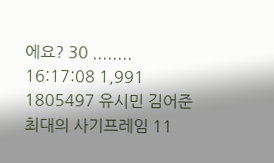에요? 30 ........ 16:17:08 1,991
1805497 유시민 김어준 최대의 사기프레임 11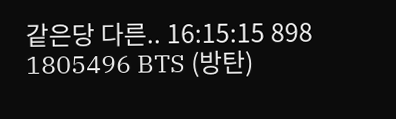같은당 다른.. 16:15:15 898
1805496 BTS (방탄)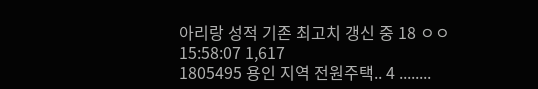아리랑 성적 기존 최고치 갱신 중 18 ㅇㅇ 15:58:07 1,617
1805495 용인 지역 전원주택.. 4 ........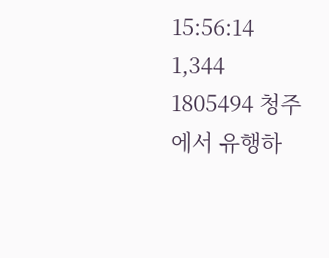15:56:14 1,344
1805494 청주에서 유행하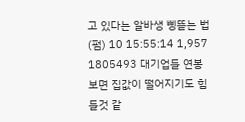고 있다는 알바생 삥뜯는 법(펌) 10 15:55:14 1,957
1805493 대기업들 연봉보면 집값이 떨어지기도 힘들것 같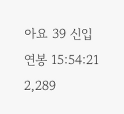아요 39 신입연봉 15:54:21 2,289